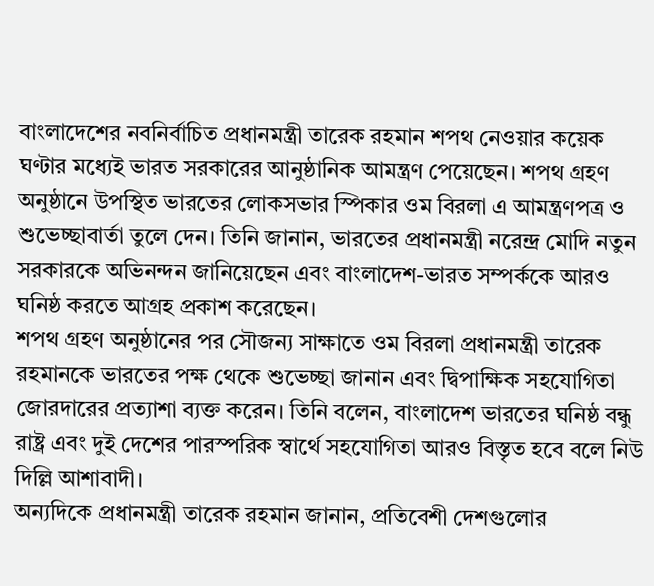বাংলাদেশের নবনির্বাচিত প্রধানমন্ত্রী তারেক রহমান শপথ নেওয়ার কয়েক ঘণ্টার মধ্যেই ভারত সরকারের আনুষ্ঠানিক আমন্ত্রণ পেয়েছেন। শপথ গ্রহণ অনুষ্ঠানে উপস্থিত ভারতের লোকসভার স্পিকার ওম বিরলা এ আমন্ত্রণপত্র ও শুভেচ্ছাবার্তা তুলে দেন। তিনি জানান, ভারতের প্রধানমন্ত্রী নরেন্দ্র মোদি নতুন সরকারকে অভিনন্দন জানিয়েছেন এবং বাংলাদেশ-ভারত সম্পর্ককে আরও ঘনিষ্ঠ করতে আগ্রহ প্রকাশ করেছেন।
শপথ গ্রহণ অনুষ্ঠানের পর সৌজন্য সাক্ষাতে ওম বিরলা প্রধানমন্ত্রী তারেক রহমানকে ভারতের পক্ষ থেকে শুভেচ্ছা জানান এবং দ্বিপাক্ষিক সহযোগিতা জোরদারের প্রত্যাশা ব্যক্ত করেন। তিনি বলেন, বাংলাদেশ ভারতের ঘনিষ্ঠ বন্ধু রাষ্ট্র এবং দুই দেশের পারস্পরিক স্বার্থে সহযোগিতা আরও বিস্তৃত হবে বলে নিউ দিল্লি আশাবাদী।
অন্যদিকে প্রধানমন্ত্রী তারেক রহমান জানান, প্রতিবেশী দেশগুলোর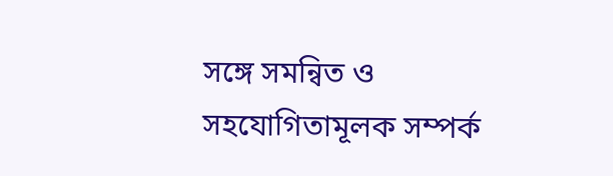সঙ্গে সমন্বিত ও সহযোগিতামূলক সম্পর্ক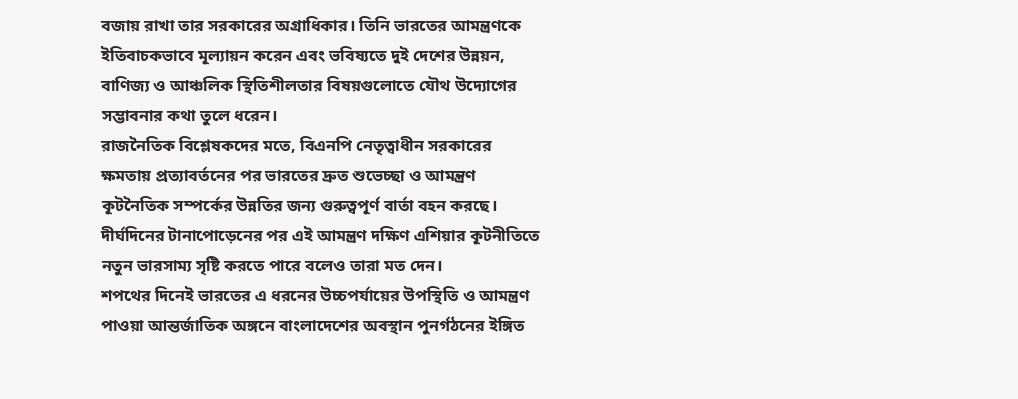বজায় রাখা তার সরকারের অগ্রাধিকার। তিনি ভারতের আমন্ত্রণকে ইতিবাচকভাবে মূল্যায়ন করেন এবং ভবিষ্যতে দুই দেশের উন্নয়ন, বাণিজ্য ও আঞ্চলিক স্থিতিশীলতার বিষয়গুলোতে যৌথ উদ্যোগের সম্ভাবনার কথা তুলে ধরেন।
রাজনৈতিক বিশ্লেষকদের মতে, বিএনপি নেতৃত্বাধীন সরকারের ক্ষমতায় প্রত্যাবর্তনের পর ভারতের দ্রুত শুভেচ্ছা ও আমন্ত্রণ কূটনৈতিক সম্পর্কের উন্নতির জন্য গুরুত্বপূর্ণ বার্তা বহন করছে। দীর্ঘদিনের টানাপোড়েনের পর এই আমন্ত্রণ দক্ষিণ এশিয়ার কূটনীতিতে নতুন ভারসাম্য সৃষ্টি করতে পারে বলেও তারা মত দেন।
শপথের দিনেই ভারতের এ ধরনের উচ্চপর্যায়ের উপস্থিতি ও আমন্ত্রণ পাওয়া আন্তর্জাতিক অঙ্গনে বাংলাদেশের অবস্থান পুনর্গঠনের ইঙ্গিত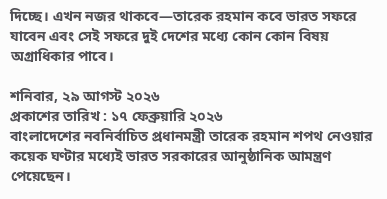দিচ্ছে। এখন নজর থাকবে—তারেক রহমান কবে ভারত সফরে যাবেন এবং সেই সফরে দুই দেশের মধ্যে কোন কোন বিষয় অগ্রাধিকার পাবে।

শনিবার, ২৯ আগস্ট ২০২৬
প্রকাশের তারিখ : ১৭ ফেব্রুয়ারি ২০২৬
বাংলাদেশের নবনির্বাচিত প্রধানমন্ত্রী তারেক রহমান শপথ নেওয়ার কয়েক ঘণ্টার মধ্যেই ভারত সরকারের আনুষ্ঠানিক আমন্ত্রণ পেয়েছেন।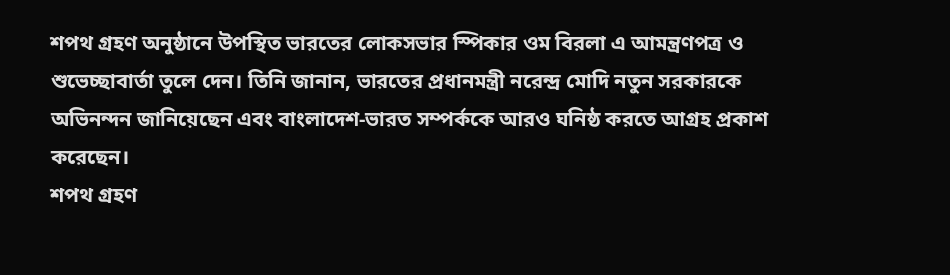শপথ গ্রহণ অনুষ্ঠানে উপস্থিত ভারতের লোকসভার স্পিকার ওম বিরলা এ আমন্ত্রণপত্র ও শুভেচ্ছাবার্তা তুলে দেন। তিনি জানান, ভারতের প্রধানমন্ত্রী নরেন্দ্র মোদি নতুন সরকারকে অভিনন্দন জানিয়েছেন এবং বাংলাদেশ-ভারত সম্পর্ককে আরও ঘনিষ্ঠ করতে আগ্রহ প্রকাশ করেছেন।
শপথ গ্রহণ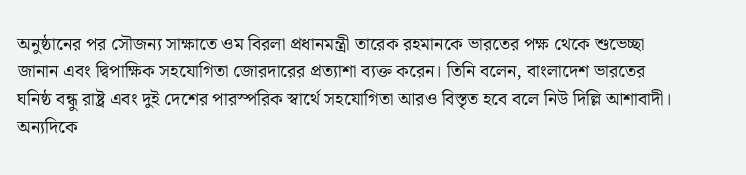অনুষ্ঠানের পর সৌজন্য সাক্ষাতে ওম বিরলা প্রধানমন্ত্রী তারেক রহমানকে ভারতের পক্ষ থেকে শুভেচ্ছা জানান এবং দ্বিপাক্ষিক সহযোগিতা জোরদারের প্রত্যাশা ব্যক্ত করেন। তিনি বলেন, বাংলাদেশ ভারতের ঘনিষ্ঠ বন্ধু রাষ্ট্র এবং দুই দেশের পারস্পরিক স্বার্থে সহযোগিতা আরও বিস্তৃত হবে বলে নিউ দিল্লি আশাবাদী।
অন্যদিকে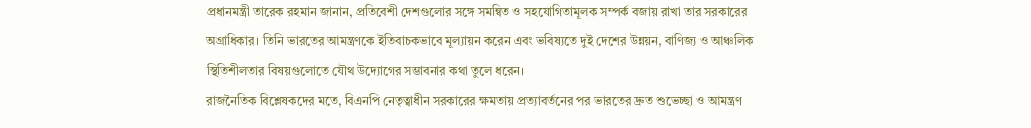প্রধানমন্ত্রী তারেক রহমান জানান, প্রতিবেশী দেশগুলোর সঙ্গে সমন্বিত ও সহযোগিতামূলক সম্পর্ক বজায় রাখা তার সরকারের অগ্রাধিকার। তিনি ভারতের আমন্ত্রণকে ইতিবাচকভাবে মূল্যায়ন করেন এবং ভবিষ্যতে দুই দেশের উন্নয়ন, বাণিজ্য ও আঞ্চলিক স্থিতিশীলতার বিষয়গুলোতে যৌথ উদ্যোগের সম্ভাবনার কথা তুলে ধরেন।
রাজনৈতিক বিশ্লেষকদের মতে, বিএনপি নেতৃত্বাধীন সরকারের ক্ষমতায় প্রত্যাবর্তনের পর ভারতের দ্রুত শুভেচ্ছা ও আমন্ত্রণ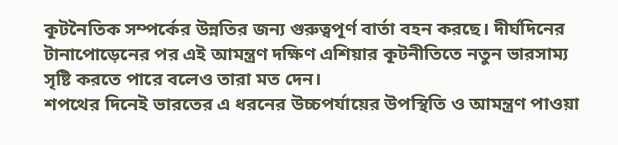কূটনৈতিক সম্পর্কের উন্নতির জন্য গুরুত্বপূর্ণ বার্তা বহন করছে। দীর্ঘদিনের টানাপোড়েনের পর এই আমন্ত্রণ দক্ষিণ এশিয়ার কূটনীতিতে নতুন ভারসাম্য সৃষ্টি করতে পারে বলেও তারা মত দেন।
শপথের দিনেই ভারতের এ ধরনের উচ্চপর্যায়ের উপস্থিতি ও আমন্ত্রণ পাওয়া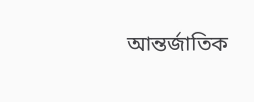আন্তর্জাতিক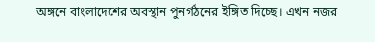অঙ্গনে বাংলাদেশের অবস্থান পুনর্গঠনের ইঙ্গিত দিচ্ছে। এখন নজর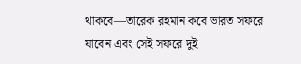থাকবে—তারেক রহমান কবে ভারত সফরে যাবেন এবং সেই সফরে দুই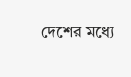দেশের মধ্যে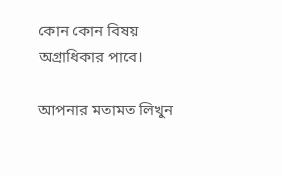কোন কোন বিষয় অগ্রাধিকার পাবে।

আপনার মতামত লিখুন